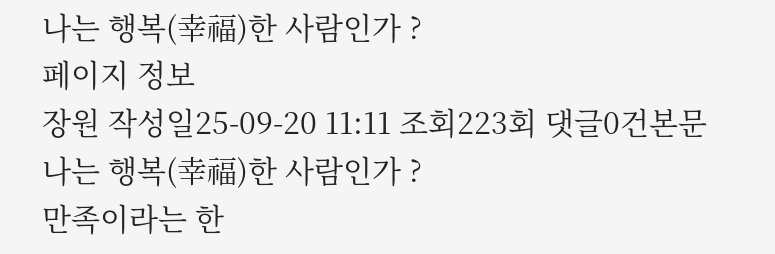나는 행복(幸福)한 사람인가 ?
페이지 정보
장원 작성일25-09-20 11:11 조회223회 댓글0건본문
나는 행복(幸福)한 사람인가 ?
만족이라는 한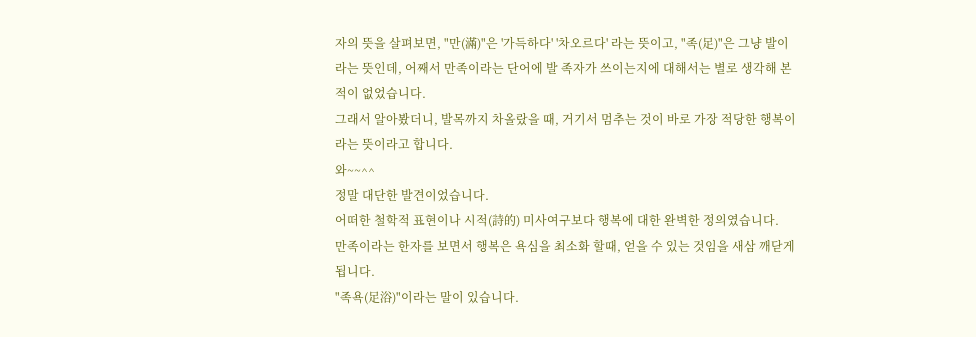자의 뜻을 살펴보면, "만(滿)"은 '가득하다' '차오르다' 라는 뜻이고, "족(足)"은 그냥 발이라는 뜻인데, 어째서 만족이라는 단어에 발 족자가 쓰이는지에 대해서는 별로 생각해 본 적이 없었습니다.
그래서 알아봤더니, 발목까지 차올랐을 때, 거기서 멈추는 것이 바로 가장 적당한 행복이라는 뜻이라고 합니다.
와~~^^
정말 대단한 발견이었습니다.
어떠한 철학적 표현이나 시적(詩的) 미사여구보다 행복에 대한 완벽한 정의였습니다.
만족이라는 한자를 보면서 행복은 욕심을 최소화 할때, 얻을 수 있는 것임을 새삼 깨닫게 됩니다.
"족욕(足浴)"이라는 말이 있습니다.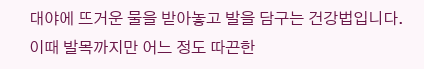대야에 뜨거운 물을 받아놓고 발을 담구는 건강법입니다.
이때 발목까지만 어느 정도 따끈한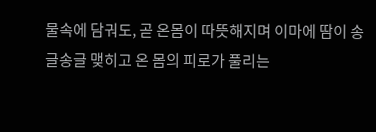물속에 담궈도, 곧 온몸이 따뜻해지며 이마에 땀이 송글송글 맺히고 온 몸의 피로가 풀리는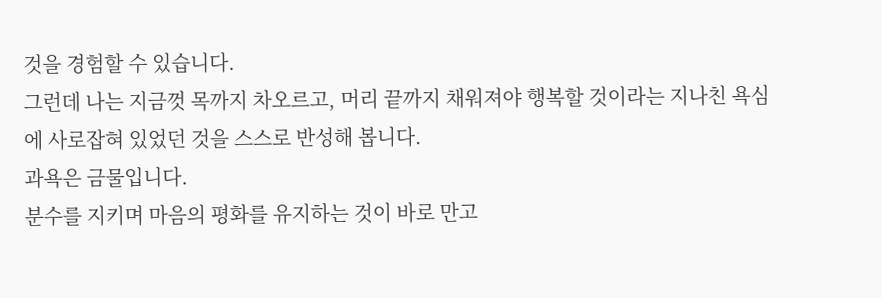것을 경험할 수 있습니다.
그런데 나는 지금껏 목까지 차오르고, 머리 끝까지 채워져야 행복할 것이라는 지나친 욕심에 사로잡혀 있었던 것을 스스로 반성해 봅니다.
과욕은 금물입니다.
분수를 지키며 마음의 평화를 유지하는 것이 바로 만고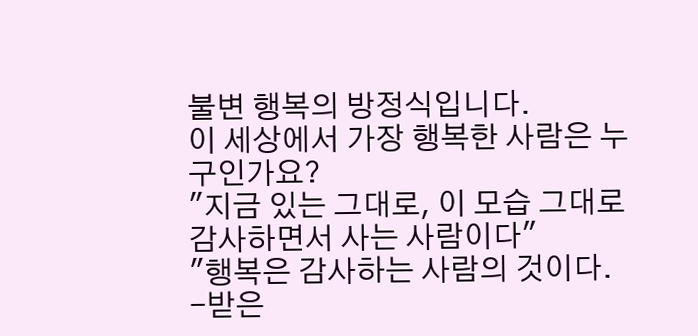불변 행복의 방정식입니다.
이 세상에서 가장 행복한 사람은 누구인가요?
"지금 있는 그대로, 이 모습 그대로 감사하면서 사는 사람이다"
"행복은 감사하는 사람의 것이다.
-받은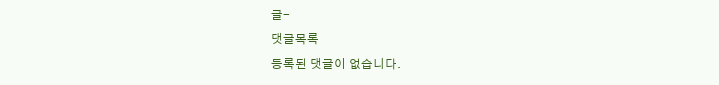글-
댓글목록
등록된 댓글이 없습니다.